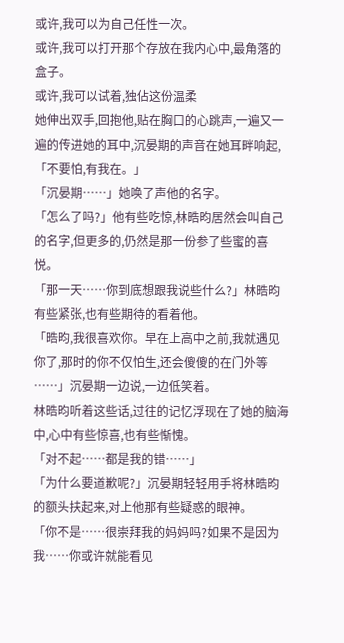或许,我可以为自己任性一次。
或许,我可以打开那个存放在我内心中,最角落的盒子。
或许,我可以试着,独佔这份温柔
她伸出双手,回抱他,贴在胸口的心跳声,一遍又一遍的传进她的耳中,沉晏期的声音在她耳畔响起,「不要怕,有我在。」
「沉晏期⋯⋯」她唤了声他的名字。
「怎么了吗?」他有些吃惊,林晧昀居然会叫自己的名字,但更多的,仍然是那一份参了些蜜的喜悦。
「那一天⋯⋯你到底想跟我说些什么?」林晧昀有些紧张,也有些期待的看着他。
「晧昀,我很喜欢你。早在上高中之前,我就遇见你了,那时的你不仅怕生,还会傻傻的在门外等⋯⋯」沉晏期一边说,一边低笑着。
林晧昀听着这些话,过往的记忆浮现在了她的脑海中,心中有些惊喜,也有些惭愧。
「对不起⋯⋯都是我的错⋯⋯」
「为什么要道歉呢?」沉晏期轻轻用手将林晧昀的额头扶起来,对上他那有些疑惑的眼神。
「你不是⋯⋯很崇拜我的妈妈吗?如果不是因为我⋯⋯你或许就能看见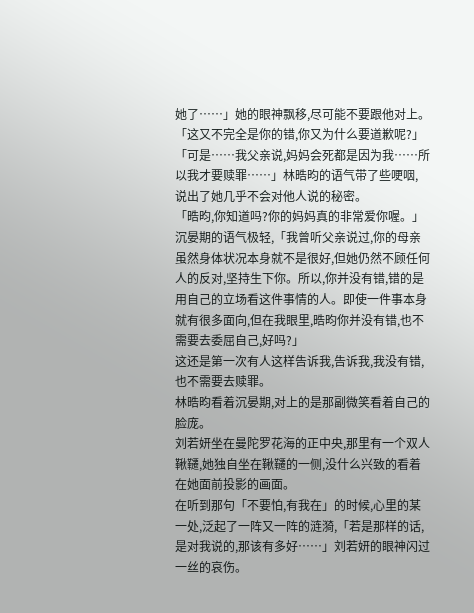她了⋯⋯」她的眼神飘移,尽可能不要跟他对上。
「这又不完全是你的错,你又为什么要道歉呢?」
「可是⋯⋯我父亲说,妈妈会死都是因为我⋯⋯所以我才要赎罪⋯⋯」林晧昀的语气带了些哽咽, 说出了她几乎不会对他人说的秘密。
「晧昀,你知道吗?你的妈妈真的非常爱你喔。」沉晏期的语气极轻,「我曾听父亲说过,你的母亲虽然身体状况本身就不是很好,但她仍然不顾任何人的反对,坚持生下你。所以,你并没有错,错的是用自己的立场看这件事情的人。即使一件事本身就有很多面向,但在我眼里,晧昀你并没有错,也不需要去委屈自己,好吗?」
这还是第一次有人这样告诉我,告诉我,我没有错,也不需要去赎罪。
林晧昀看着沉晏期,对上的是那副微笑看着自己的脸庞。
刘若妍坐在曼陀罗花海的正中央,那里有一个双人鞦韆,她独自坐在鞦韆的一侧,没什么兴致的看着在她面前投影的画面。
在听到那句「不要怕,有我在」的时候,心里的某一处,泛起了一阵又一阵的涟漪,「若是那样的话,是对我说的,那该有多好⋯⋯」刘若妍的眼神闪过一丝的哀伤。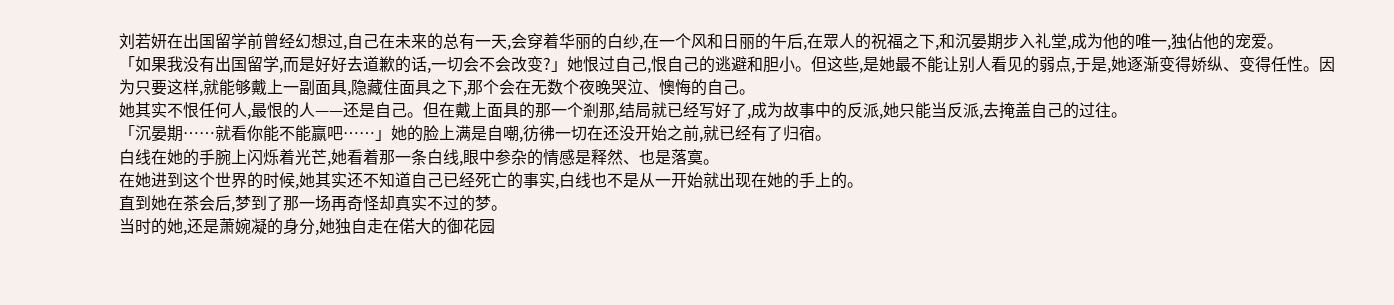刘若妍在出国留学前曾经幻想过,自己在未来的总有一天,会穿着华丽的白纱,在一个风和日丽的午后,在眾人的祝福之下,和沉晏期步入礼堂,成为他的唯一,独佔他的宠爱。
「如果我没有出国留学,而是好好去道歉的话,一切会不会改变?」她恨过自己,恨自己的逃避和胆小。但这些,是她最不能让别人看见的弱点,于是,她逐渐变得娇纵、变得任性。因为只要这样,就能够戴上一副面具,隐藏住面具之下,那个会在无数个夜晚哭泣、懊悔的自己。
她其实不恨任何人,最恨的人——还是自己。但在戴上面具的那一个剎那,结局就已经写好了,成为故事中的反派,她只能当反派,去掩盖自己的过往。
「沉晏期⋯⋯就看你能不能赢吧⋯⋯」她的脸上满是自嘲,彷彿一切在还没开始之前,就已经有了归宿。
白线在她的手腕上闪烁着光芒,她看着那一条白线,眼中参杂的情感是释然、也是落寞。
在她进到这个世界的时候,她其实还不知道自己已经死亡的事实,白线也不是从一开始就出现在她的手上的。
直到她在茶会后,梦到了那一场再奇怪却真实不过的梦。
当时的她,还是萧婉凝的身分,她独自走在偌大的御花园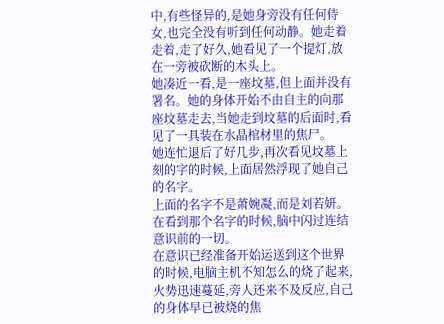中,有些怪异的,是她身旁没有任何侍女,也完全没有听到任何动静。她走着走着,走了好久,她看见了一个提灯,放在一旁被砍断的木头上。
她凑近一看,是一座坟墓,但上面并没有署名。她的身体开始不由自主的向那座坟墓走去,当她走到坟墓的后面时,看见了一具装在水晶棺材里的焦尸。
她连忙退后了好几步,再次看见坟墓上刻的字的时候,上面居然浮现了她自己的名字。
上面的名字不是萧婉凝,而是刘若妍。
在看到那个名字的时候,脑中闪过连结意识前的一切。
在意识已经准备开始运送到这个世界的时候,电脑主机不知怎么的烧了起来,火势迅速蔓延,旁人还来不及反应,自己的身体早已被烧的焦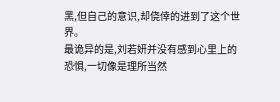黑,但自己的意识,却侥倖的进到了这个世界。
最诡异的是,刘若妍并没有感到心里上的恐惧,一切像是理所当然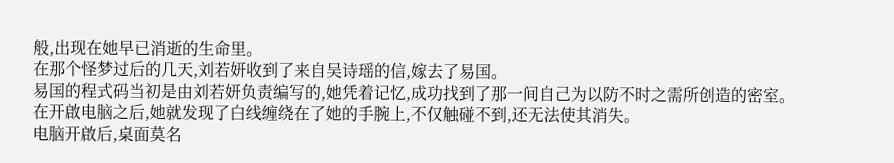般,出现在她早已消逝的生命里。
在那个怪梦过后的几天,刘若妍收到了来自吴诗瑶的信,嫁去了易国。
易国的程式码当初是由刘若妍负责编写的,她凭着记忆,成功找到了那一间自己为以防不时之需所创造的密室。
在开啟电脑之后,她就发现了白线缠绕在了她的手腕上,不仅触碰不到,还无法使其消失。
电脑开啟后,桌面莫名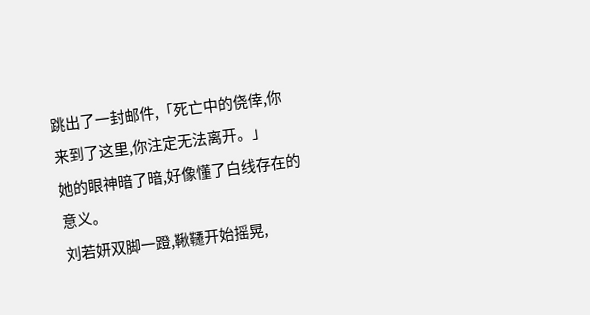跳出了一封邮件,「死亡中的侥倖,你来到了这里,你注定无法离开。」
她的眼神暗了暗,好像懂了白线存在的意义。
刘若妍双脚一蹬,鞦韆开始摇晃,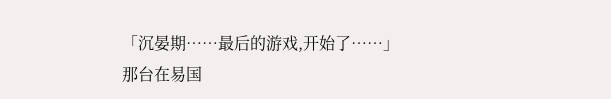「沉晏期⋯⋯最后的游戏,开始了⋯⋯」
那台在易国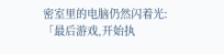密室里的电脑仍然闪着光:
「最后游戏,开始执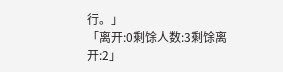行。」
「离开:0剩馀人数:3剩馀离开:2」